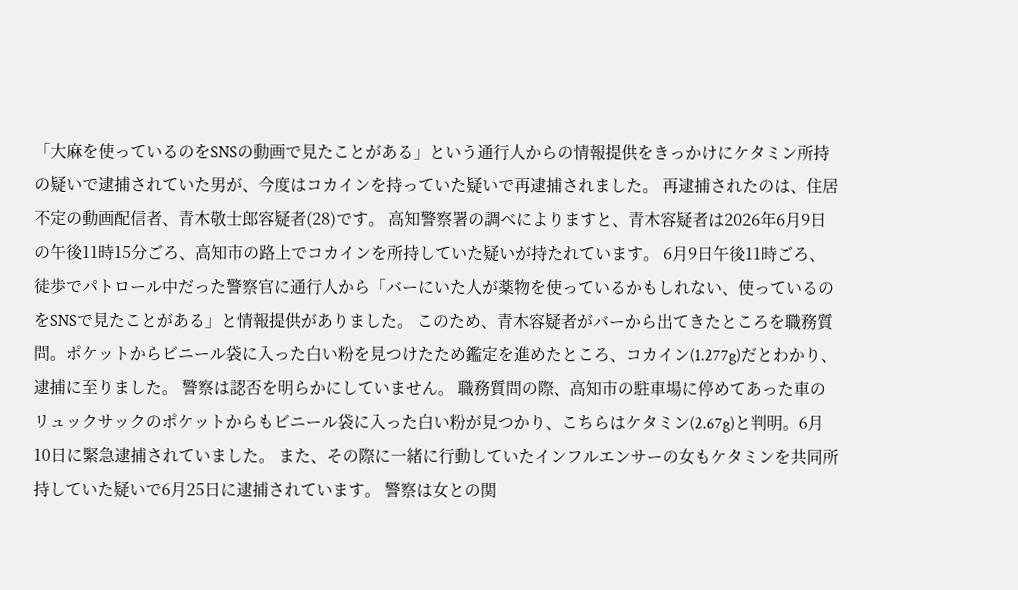「大麻を使っているのをSNSの動画で見たことがある」という通行人からの情報提供をきっかけにケタミン所持の疑いで逮捕されていた男が、今度はコカインを持っていた疑いで再逮捕されました。 再逮捕されたのは、住居不定の動画配信者、青木敬士郎容疑者(28)です。 高知警察署の調べによりますと、青木容疑者は2026年6月9日の午後11時15分ごろ、高知市の路上でコカインを所持していた疑いが持たれています。 6月9日午後11時ごろ、徒歩でパトロール中だった警察官に通行人から「バーにいた人が薬物を使っているかもしれない、使っているのをSNSで見たことがある」と情報提供がありました。 このため、青木容疑者がバーから出てきたところを職務質問。ポケットからビニール袋に入った白い粉を見つけたため鑑定を進めたところ、コカイン(1.277g)だとわかり、逮捕に至りました。 警察は認否を明らかにしていません。 職務質問の際、高知市の駐車場に停めてあった車のリュックサックのポケットからもビニール袋に入った白い粉が見つかり、こちらはケタミン(2.67g)と判明。6月10日に緊急逮捕されていました。 また、その際に一緒に行動していたインフルエンサーの女もケタミンを共同所持していた疑いで6月25日に逮捕されています。 警察は女との関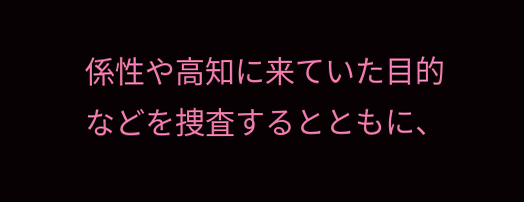係性や高知に来ていた目的などを捜査するとともに、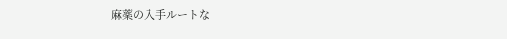麻薬の入手ルートな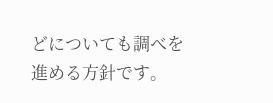どについても調べを進める方針です。